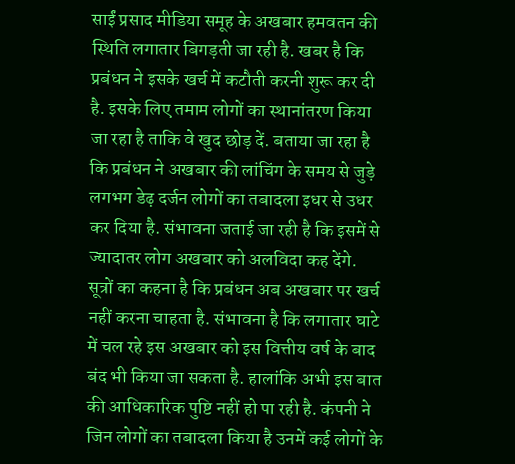साईं प्रसाद मीडिया समूह के अखबार हमवतन की स्थिति लगातार बिगड़ती जा रही है. खबर है कि प्रबंधन ने इसके खर्च में कटौती करनी शुरू कर दी है. इसके लिए तमाम लोगों का स्थानांतरण किया जा रहा है ताकि वे खुद छोड़ दें. बताया जा रहा है कि प्रबंधन ने अखबार की लांचिंग के समय से जुड़े लगभग डेढ़ दर्जन लोगों का तबादला इधर से उधर कर दिया है. संभावना जताई जा रही है कि इसमें से ज्यादातर लोग अखबार को अलविदा कह देंगे.
सूत्रों का कहना है कि प्रबंधन अब अखबार पर खर्च नहीं करना चाहता है. संभावना है कि लगातार घाटे में चल रहे इस अखबार को इस वित्तीय वर्ष के बाद बंद भी किया जा सकता है. हालांकि अभी इस बात की आधिकारिक पुष्टि नहीं हो पा रही है. कंपनी ने जिन लोगों का तबादला किया है उनमें कई लोगों के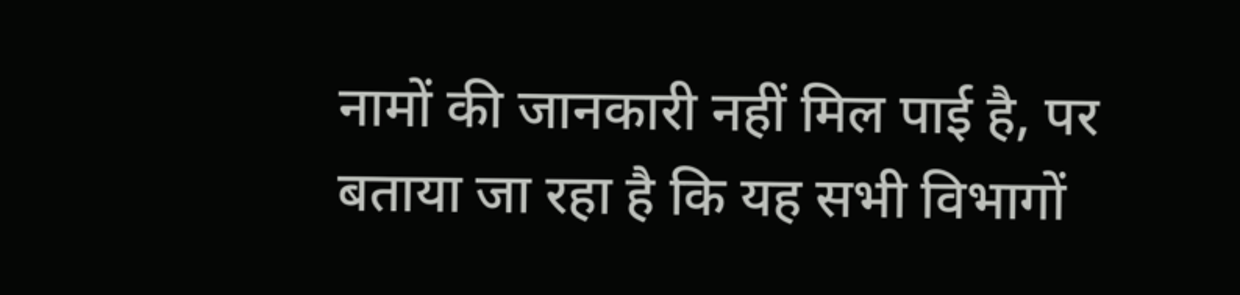नामों की जानकारी नहीं मिल पाई है, पर बताया जा रहा है कि यह सभी विभागों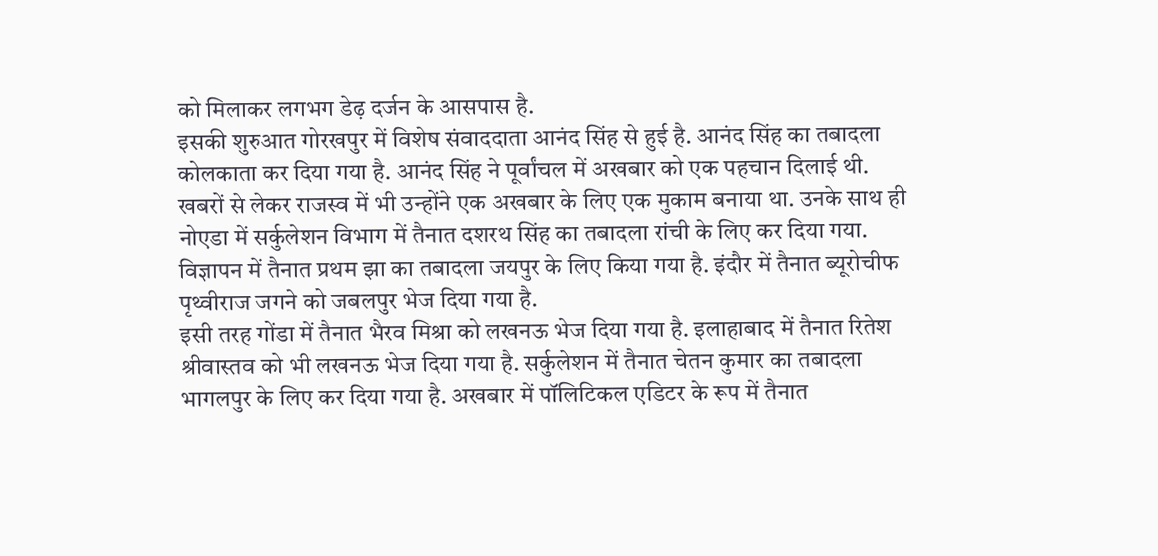को मिलाकर लगभग डेढ़ दर्जन के आसपास है.
इसकी शुरुआत गोरखपुर में विशेष संवाददाता आनंद सिंह से हुई है. आनंद सिंह का तबादला कोलकाता कर दिया गया है. आनंद सिंह ने पूर्वांचल में अखबार को एक पहचान दिलाई थी. खबरों से लेकर राजस्व में भी उन्होंने एक अखबार के लिए एक मुकाम बनाया था. उनके साथ ही नोएडा में सर्कुलेशन विभाग में तैनात दशरथ सिंह का तबादला रांची के लिए कर दिया गया. विज्ञापन में तैनात प्रथम झा का तबादला जयपुर के लिए किया गया है. इंदौर में तैनात ब्यूरोचीफ पृथ्वीराज जगने को जबलपुर भेज दिया गया है.
इसी तरह गोंडा में तैनात भैरव मिश्रा को लखनऊ भेज दिया गया है. इलाहाबाद में तैनात रितेश श्रीवास्तव को भी लखनऊ भेज दिया गया है. सर्कुलेशन में तैनात चेतन कुमार का तबादला भागलपुर के लिए कर दिया गया है. अखबार में पॉलिटिकल एडिटर के रूप में तैनात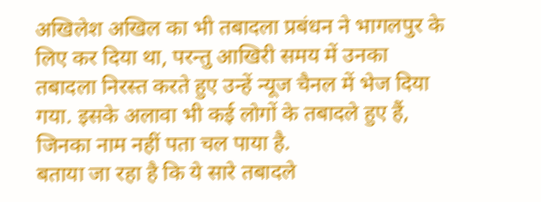अखिलेश अखिल का भी तबादला प्रबंधन ने भागलपुर के लिए कर दिया था, परन्तु आखिरी समय में उनका तबादला निरस्त करते हुए उन्हें न्यूज चैनल में भेज दिया गया. इसके अलावा भी कई लोगों के तबादले हुए हैं, जिनका नाम नहीं पता चल पाया है.
बताया जा रहा है कि ये सारे तबादले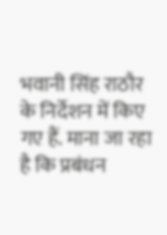भवानी सिंह राठौर के निर्देशन में किए गए हैं. माना जा रहा है कि प्रबंधन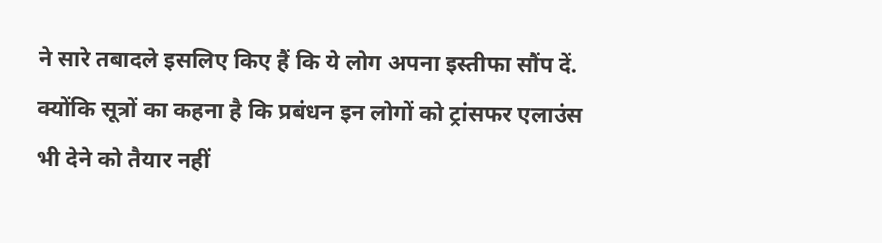ने सारे तबादले इसलिए किए हैं कि ये लोग अपना इस्तीफा सौंप दें. क्योंकि सूत्रों का कहना है कि प्रबंधन इन लोगों को ट्रांसफर एलाउंस भी देने को तैयार नहीं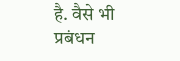है. वैसे भी प्रबंधन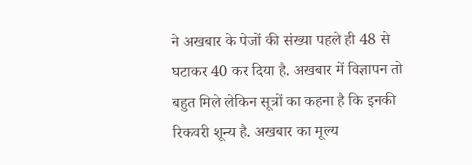ने अखबार के पेजों की संख्या पहले ही 48 से घटाकर 40 कर दिया है. अखबार में विज्ञापन तो बहुत मिले लेकिन सूत्रों का कहना है कि इनकी रिकवरी शून्य है. अखबार का मूल्य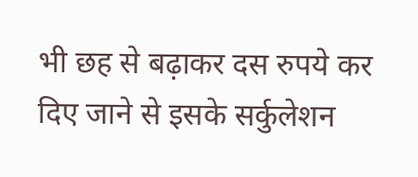भी छह से बढ़ाकर दस रुपये कर दिए जाने से इसके सर्कुलेशन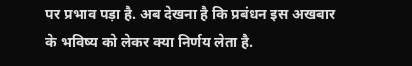पर प्रभाव पड़ा है. अब देखना है कि प्रबंधन इस अखबार के भविष्य को लेकर क्या निर्णय लेता है.